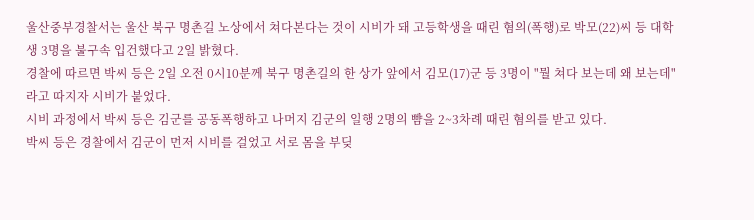울산중부경찰서는 울산 북구 명촌길 노상에서 쳐다본다는 것이 시비가 돼 고등학생을 때린 혐의(폭행)로 박모(22)씨 등 대학생 3명을 불구속 입건했다고 2일 밝혔다.
경찰에 따르면 박씨 등은 2일 오전 0시10분께 북구 명촌길의 한 상가 앞에서 김모(17)군 등 3명이 "뭘 쳐다 보는데 왜 보는데"라고 따지자 시비가 붙었다.
시비 과정에서 박씨 등은 김군를 공동폭행하고 나머지 김군의 일행 2명의 뺨을 2~3차례 때린 혐의를 받고 있다.
박씨 등은 경찰에서 김군이 먼저 시비를 걸었고 서로 몸을 부딪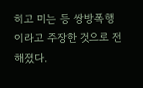히고 미는 등 쌍방폭행이라고 주장한 것으로 전해졌다.